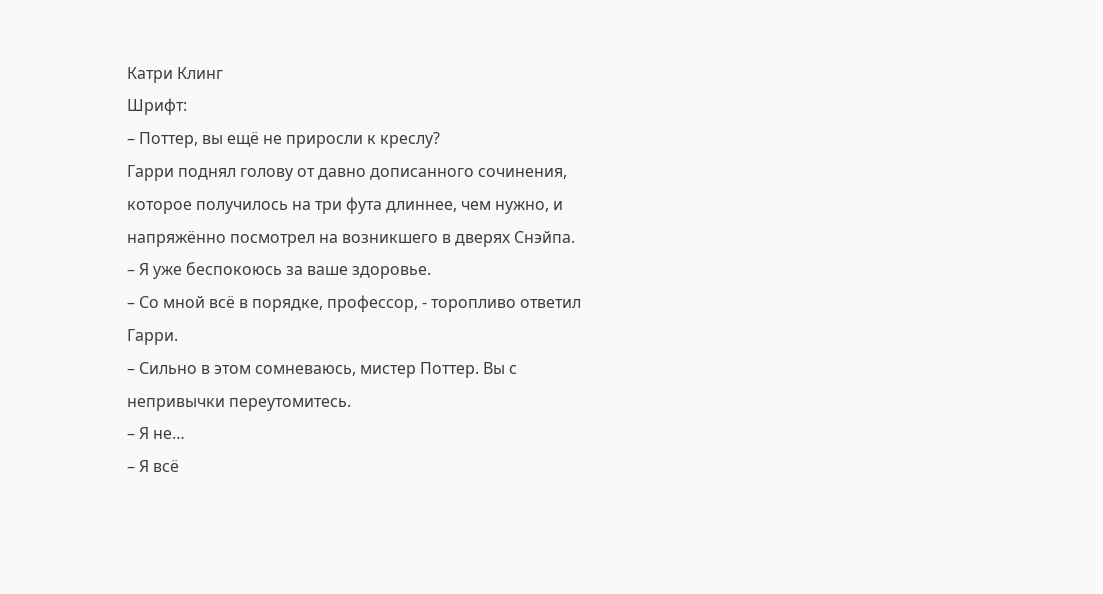Катри Клинг
Шрифт:
– Поттер, вы ещё не приросли к креслу?
Гарри поднял голову от давно дописанного сочинения, которое получилось на три фута длиннее, чем нужно, и напряжённо посмотрел на возникшего в дверях Снэйпа.
– Я уже беспокоюсь за ваше здоровье.
– Со мной всё в порядке, профессор, - торопливо ответил Гарри.
– Сильно в этом сомневаюсь, мистер Поттер. Вы с непривычки переутомитесь.
– Я не…
– Я всё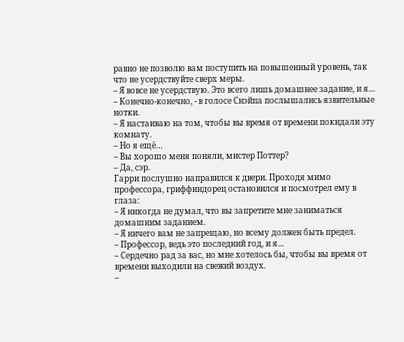равно не позволю вам поступить на повышенный уровень, так что не усердствуйте сверх меры.
– Я вовсе не усердствую. Это всего лишь домашнее задание, и я…
– Конечно-конечно, - в голосе Снэйпа послышались язвительные нотки.
– Я настаиваю на том, чтобы вы время от времени покидали эту комнату.
– Но я ещё…
– Вы хорошо меня поняли, мистер Поттер?
– Да, сэр.
Гарри послушно направился к двери. Проходя мимо профессора, гриффиндорец остановился и посмотрел ему в глаза:
– Я никогда не думал, что вы запретите мне заниматься домашним заданием.
– Я ничего вам не запрещаю, но всему должен быть предел.
– Профессор, ведь это последний год, и я…
– Сердечно рад за вас, но мне хотелось бы, чтобы вы время от времени выходили на свежий воздух.
–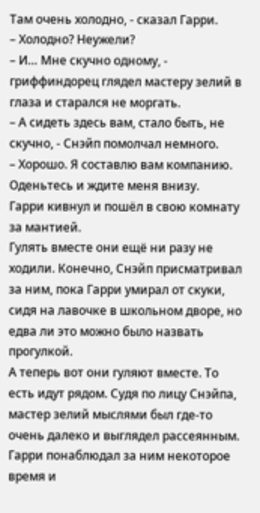Там очень холодно, - сказал Гарри.
– Холодно? Неужели?
– И… Мне скучно одному, - гриффиндорец глядел мастеру зелий в глаза и старался не моргать.
– А сидеть здесь вам, стало быть, не скучно, - Снэйп помолчал немного.
– Хорошо. Я составлю вам компанию. Оденьтесь и ждите меня внизу.
Гарри кивнул и пошёл в свою комнату за мантией.
Гулять вместе они ещё ни разу не ходили. Конечно, Снэйп присматривал за ним, пока Гарри умирал от скуки, сидя на лавочке в школьном дворе, но едва ли это можно было назвать прогулкой.
А теперь вот они гуляют вместе. То есть идут рядом. Судя по лицу Снэйпа, мастер зелий мыслями был где-то очень далеко и выглядел рассеянным. Гарри понаблюдал за ним некоторое время и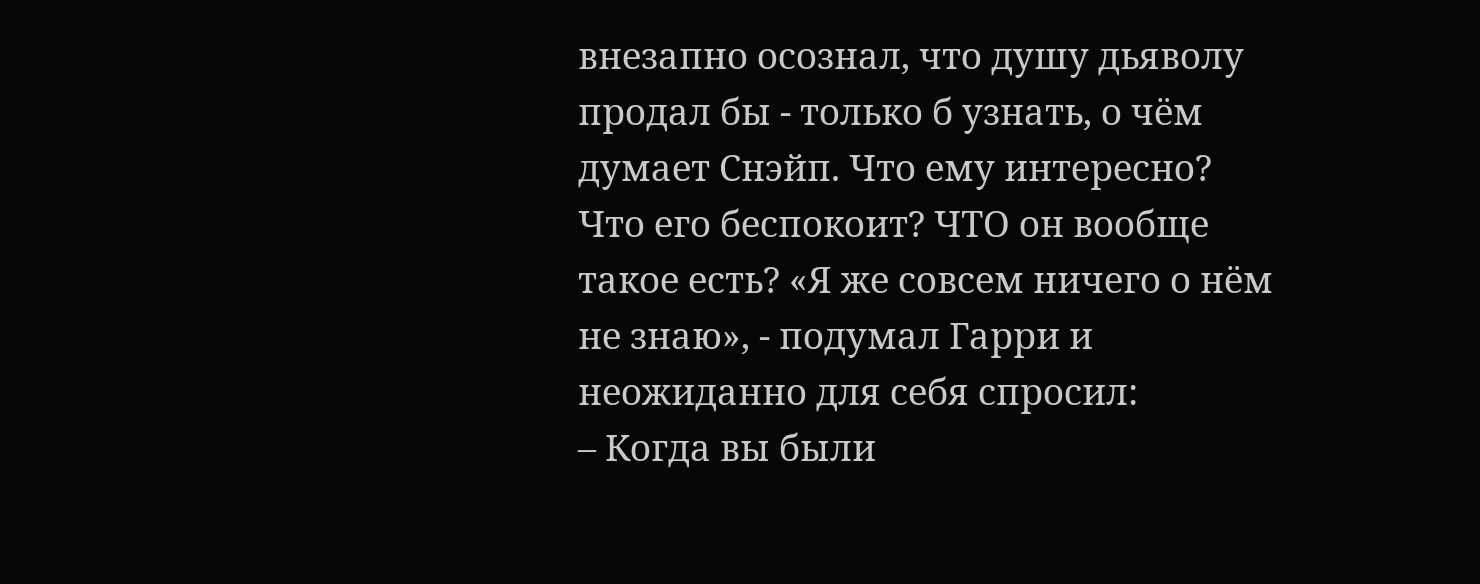внезапно осознал, что душу дьяволу продал бы - только б узнать, о чём думает Снэйп. Что ему интересно? Что его беспокоит? ЧТО он вообще такое есть? «Я же совсем ничего о нём не знаю», - подумал Гарри и неожиданно для себя спросил:
– Когда вы были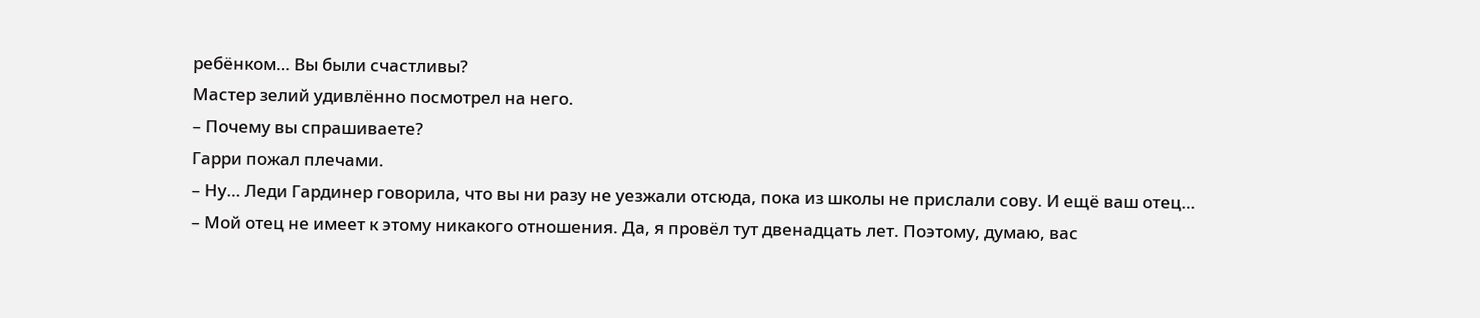ребёнком… Вы были счастливы?
Мастер зелий удивлённо посмотрел на него.
– Почему вы спрашиваете?
Гарри пожал плечами.
– Ну… Леди Гардинер говорила, что вы ни разу не уезжали отсюда, пока из школы не прислали сову. И ещё ваш отец…
– Мой отец не имеет к этому никакого отношения. Да, я провёл тут двенадцать лет. Поэтому, думаю, вас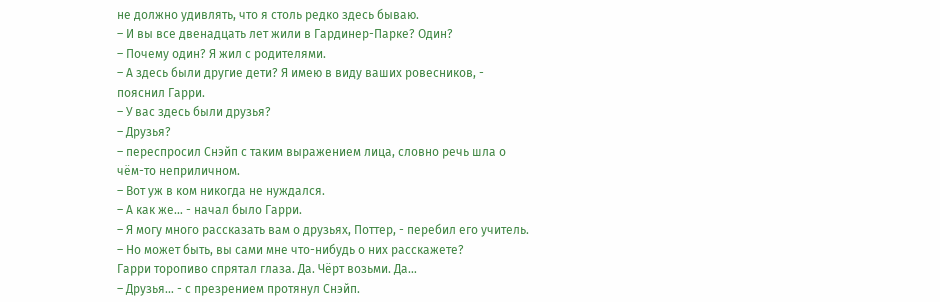не должно удивлять, что я столь редко здесь бываю.
– И вы все двенадцать лет жили в Гардинер-Парке? Один?
– Почему один? Я жил с родителями.
– А здесь были другие дети? Я имею в виду ваших ровесников, - пояснил Гарри.
– У вас здесь были друзья?
– Друзья?
– переспросил Снэйп с таким выражением лица, словно речь шла о чём-то неприличном.
– Вот уж в ком никогда не нуждался.
– А как же… - начал было Гарри.
– Я могу много рассказать вам о друзьях, Поттер, - перебил его учитель.
– Но может быть, вы сами мне что-нибудь о них расскажете?
Гарри торопиво спрятал глаза. Да. Чёрт возьми. Да…
– Друзья… - с презрением протянул Снэйп.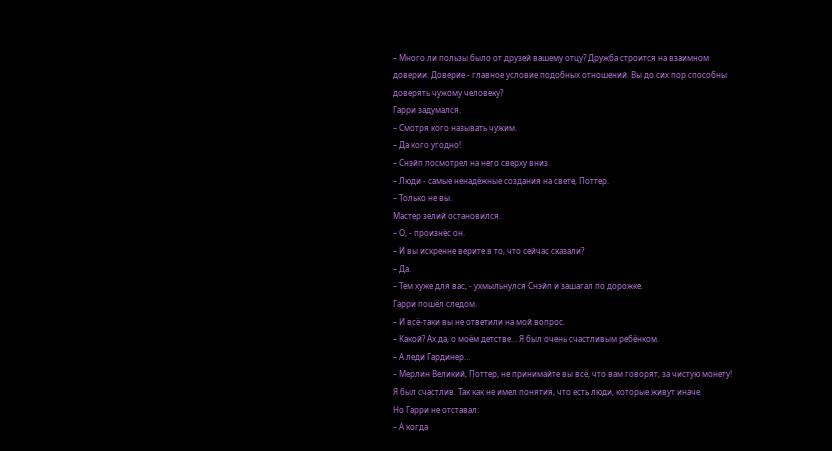– Много ли пользы было от друзей вашему отцу? Дружба строится на взаимном доверии. Доверие - главное условие подобных отношений. Вы до сих пор способны доверять чужому человеку?
Гарри задумался.
– Смотря кого называть чужим.
– Да кого угодно!
– Снэйп посмотрел на него сверху вниз.
– Люди - самые ненадёжные создания на свете, Поттер.
– Только не вы.
Мастер зелий остановился.
– О, - произнёс он.
– И вы искренне верите в то, что сейчас сказали?
– Да.
– Тем хуже для вас, - ухмыльнулся Снэйп и зашагал по дорожке.
Гарри пошёл следом.
– И всё-таки вы не ответили на мой вопрос.
– Какой? Ах да, о моём детстве… Я был очень счастливым ребёнком.
– А леди Гардинер…
– Мерлин Великий, Поттер, не принимайте вы всё, что вам говорят, за чистую монету! Я был счастлив. Так как не имел понятия, что есть люди, которые живут иначе.
Но Гарри не отставал:
– А когда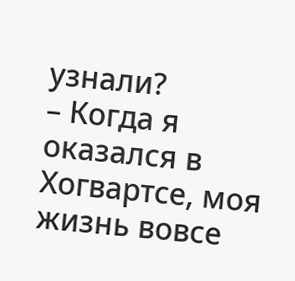узнали?
– Когда я оказался в Хогвартсе, моя жизнь вовсе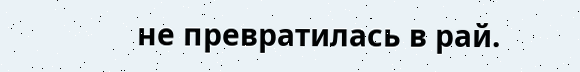не превратилась в рай.